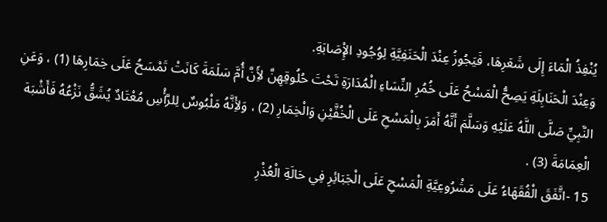يُنْفِذُ الْمَاءَ إِلَى شَعَرِهَا، فَيَجُوزُ عِنْدَ الْحَنَفِيَّةِ لِوُجُودِ الإِْصَابَةِ.
وَعِنْدَ الْحَنَابِلَةِ يَصِحُّ الْمَسْحُ عَلَى خُمُرِ النِّسَاءِ الْمُدَارَةِ تَحْتَ حُلُوقِهِنَّ لأَِنَّ أُمَّ سَلَمَةَ كَانَتْ تَمْسَحُ عَلَى خِمَارِهَا (1) ، وَعَنِ النَّبِيِّ صَلَّى اللَّهُ عَلَيْهِ وَسَلَّمَ أَنَّهُ أَمَرَ بِالْمَسْحِ عَلَى الْخُفَّيْنِ وَالْخِمَارِ (2) ، وَلأَِنَّهُ مَلْبُوسٌ لِلرَّأْسِ مُعْتَادٌ يُشَقُّ نَزْعُهُ فَأَشْبَهَ الْعِمَامَةَ (3) .
15 -اتَّفَقَ الْفُقَهَاءُ عَلَى مَشْرُوعِيَّةِ الْمَسْحِ عَلَى الْجَبَائِرِ فِي حَالَةِ الْعُذْرِ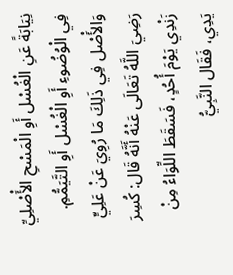نِيَابَةً عَنِ الْغُسْل أَوِ الْمَسْحِ الأَْصْلِيِّ فِي الْوُضُوءِ أَوِ الْغُسْل أَوِ التَّيَمُّمِ.
وَالأَْصْل فِي ذَلِكَ مَا رُوِيَ عَنْ عَلِيٍّ رَضِيَ اللَّهُ تَعَالَى عَنْهُ أَنَّهُ قَال: كُسِرَ زَنْدِي يَوْمَ أُحُدٍ، فَسَقَطَ اللِّوَاءُ مِنْ يَدِي، فَقَال النَّبِيُّ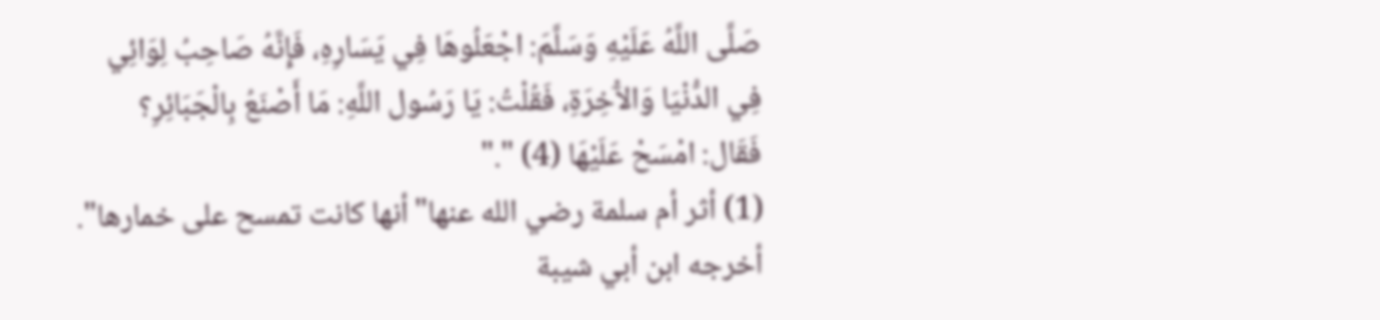صَلَّى اللَّهُ عَلَيْهِ وَسَلَّمَ: اجْعَلُوهَا فِي يَسَارِهِ، فَإِنَّهُ صَاحِبُ لِوَائِي فِي الدُّنْيَا وَالآْخِرَةِ، فَقُلْتُ: يَا رَسُول اللَّهِ: مَا أَصْنَعُ بِالْجَبَائِرِ؟ فَقَال: امْسَحْ عَلَيْهَا (4) "."
(1) أثر أم سلمة رضي الله عنها"أنها كانت تمسح على خمارها". أخرجه ابن أبي شيبة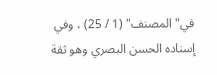في"المصنف" (1 / 25) ، وفي إسناده الحسن البصري وهو ثقة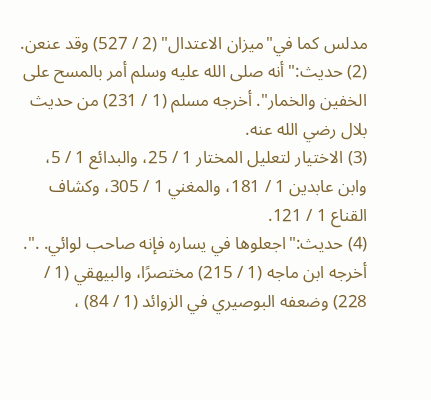مدلس كما في"ميزان الاعتدال" (2 / 527) وقد عنعن.
(2) حديث:"أنه صلى الله عليه وسلم أمر بالمسح على الخفين والخمار". أخرجه مسلم (1 / 231) من حديث بلال رضي الله عنه.
(3) الاختيار لتعليل المختار 1 / 25، والبدائع 1 / 5، وابن عابدين 1 / 181، والمغني 1 / 305، وكشاف القناع 1 / 121.
(4) حديث:"اجعلوها في يساره فإنه صاحب لوائي. .". أخرجه ابن ماجه (1 / 215) مختصرًا، والبيهقي (1 / 228) وضعفه البوصيري في الزوائد (1 / 84) ،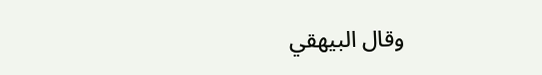وقال البيهقي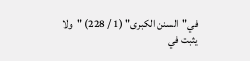في"السنن الكبرى" (1 / 228) "ولا يثبت في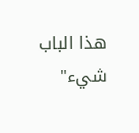هذا الباب شيء"